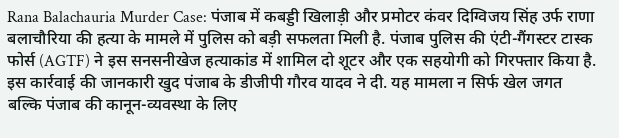Rana Balachauria Murder Case: पंजाब में कबड्डी खिलाड़ी और प्रमोटर कंवर दिग्विजय सिंह उर्फ राणा बलाचौरिया की हत्या के मामले में पुलिस को बड़ी सफलता मिली है. पंजाब पुलिस की एंटी-गैंगस्टर टास्क फोर्स (AGTF) ने इस सनसनीखेज हत्याकांड में शामिल दो शूटर और एक सहयोगी को गिरफ्तार किया है. इस कार्रवाई की जानकारी खुद पंजाब के डीजीपी गौरव यादव ने दी. यह मामला न सिर्फ खेल जगत बल्कि पंजाब की कानून-व्यवस्था के लिए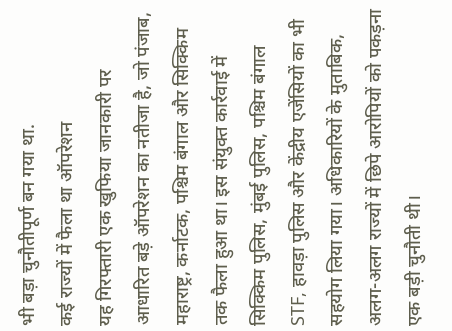भी बड़ा चुनौतीपूर्ण बन गया था.
कई राज्यों में फैला था ऑपरेशन
यह गिरफ्तारी एक खुफिया जानकारी पर आधारित बड़े ऑपरेशन का नतीजा है, जो पंजाब, महाराष्ट्र, कर्नाटक, पश्चिम बंगाल और सिक्किम तक फैला हुआ था। इस संयुक्त कार्रवाई में सिक्किम पुलिस, मुंबई पुलिस, पश्चिम बंगाल STF, हावड़ा पुलिस और केंद्रीय एजेंसियों का भी सहयोग लिया गया। अधिकारियों के मुताबिक, अलग-अलग राज्यों में छिपे आरोपियों को पकड़ना एक बड़ी चुनौती थी।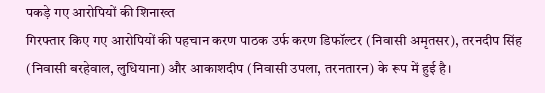पकड़े गए आरोपियों की शिनाख्त
गिरफ्तार किए गए आरोपियों की पहचान करण पाठक उर्फ करण डिफॉल्टर (निवासी अमृतसर), तरनदीप सिंह (निवासी बरहेवाल, लुधियाना) और आकाशदीप (निवासी उपला, तरनतारन) के रूप में हुई है।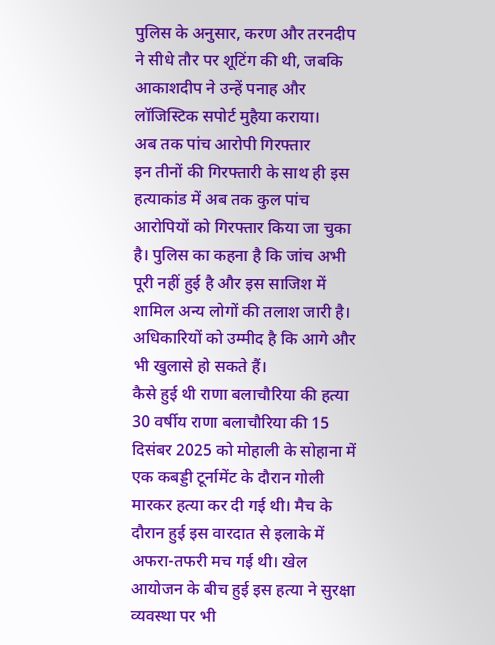पुलिस के अनुसार, करण और तरनदीप ने सीधे तौर पर शूटिंग की थी, जबकि आकाशदीप ने उन्हें पनाह और लॉजिस्टिक सपोर्ट मुहैया कराया।
अब तक पांच आरोपी गिरफ्तार
इन तीनों की गिरफ्तारी के साथ ही इस हत्याकांड में अब तक कुल पांच आरोपियों को गिरफ्तार किया जा चुका है। पुलिस का कहना है कि जांच अभी पूरी नहीं हुई है और इस साजिश में शामिल अन्य लोगों की तलाश जारी है। अधिकारियों को उम्मीद है कि आगे और भी खुलासे हो सकते हैं।
कैसे हुई थी राणा बलाचौरिया की हत्या
30 वर्षीय राणा बलाचौरिया की 15 दिसंबर 2025 को मोहाली के सोहाना में एक कबड्डी टूर्नामेंट के दौरान गोली मारकर हत्या कर दी गई थी। मैच के दौरान हुई इस वारदात से इलाके में अफरा-तफरी मच गई थी। खेल आयोजन के बीच हुई इस हत्या ने सुरक्षा व्यवस्था पर भी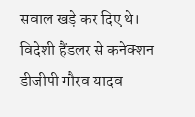सवाल खड़े कर दिए थे।
विदेशी हैंडलर से कनेक्शन
डीजीपी गौरव यादव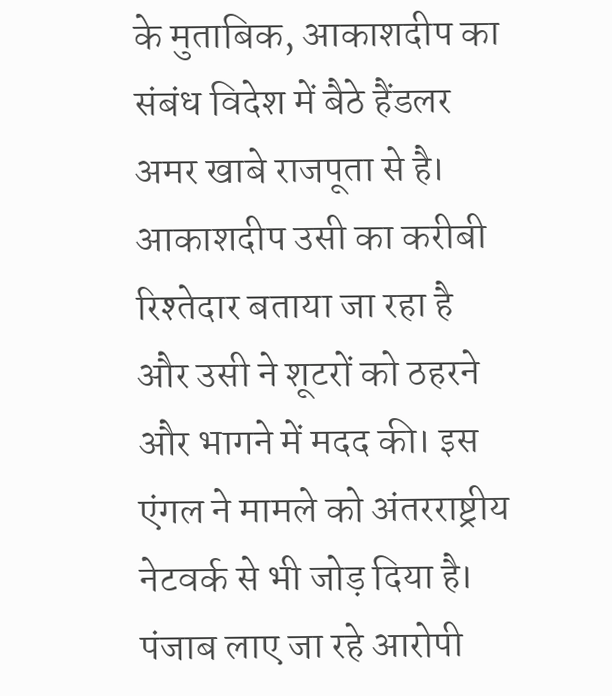के मुताबिक, आकाशदीप का संबंध विदेश में बैठे हैंडलर अमर खाबे राजपूता से है। आकाशदीप उसी का करीबी रिश्तेदार बताया जा रहा है और उसी ने शूटरों को ठहरने और भागने में मदद की। इस एंगल ने मामले को अंतरराष्ट्रीय नेटवर्क से भी जोड़ दिया है।
पंजाब लाए जा रहे आरोपी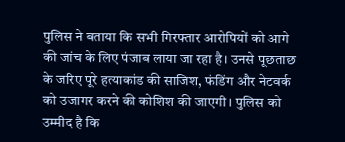पुलिस ने बताया कि सभी गिरफ्तार आरोपियों को आगे की जांच के लिए पंजाब लाया जा रहा है। उनसे पूछताछ के जरिए पूरे हत्याकांड की साजिश, फंडिंग और नेटवर्क को उजागर करने की कोशिश की जाएगी। पुलिस को उम्मीद है कि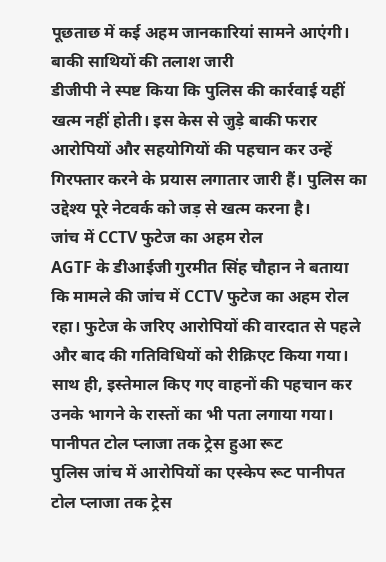पूछताछ में कई अहम जानकारियां सामने आएंगी।
बाकी साथियों की तलाश जारी
डीजीपी ने स्पष्ट किया कि पुलिस की कार्रवाई यहीं खत्म नहीं होती। इस केस से जुड़े बाकी फरार आरोपियों और सहयोगियों की पहचान कर उन्हें गिरफ्तार करने के प्रयास लगातार जारी हैं। पुलिस का उद्देश्य पूरे नेटवर्क को जड़ से खत्म करना है।
जांच में CCTV फुटेज का अहम रोल
AGTF के डीआईजी गुरमीत सिंह चौहान ने बताया कि मामले की जांच में CCTV फुटेज का अहम रोल रहा। फुटेज के जरिए आरोपियों की वारदात से पहले और बाद की गतिविधियों को रीक्रिएट किया गया। साथ ही, इस्तेमाल किए गए वाहनों की पहचान कर उनके भागने के रास्तों का भी पता लगाया गया।
पानीपत टोल प्लाजा तक ट्रेस हुआ रूट
पुलिस जांच में आरोपियों का एस्केप रूट पानीपत टोल प्लाजा तक ट्रेस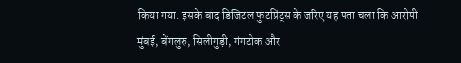किया गया. इसके बाद डिजिटल फुटप्रिंट्स के जरिए यह पता चला कि आरोपी मुंबई, बेंगलुरु, सिलीगुड़ी, गंगटोक और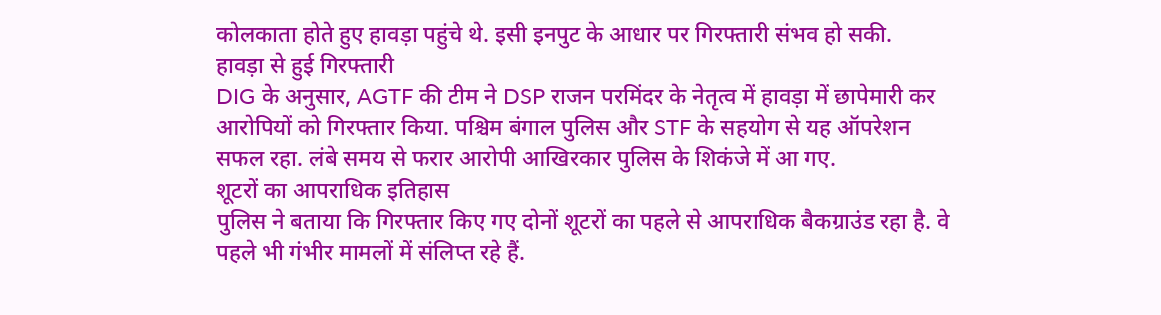कोलकाता होते हुए हावड़ा पहुंचे थे. इसी इनपुट के आधार पर गिरफ्तारी संभव हो सकी.
हावड़ा से हुई गिरफ्तारी
DIG के अनुसार, AGTF की टीम ने DSP राजन परमिंदर के नेतृत्व में हावड़ा में छापेमारी कर आरोपियों को गिरफ्तार किया. पश्चिम बंगाल पुलिस और STF के सहयोग से यह ऑपरेशन सफल रहा. लंबे समय से फरार आरोपी आखिरकार पुलिस के शिकंजे में आ गए.
शूटरों का आपराधिक इतिहास
पुलिस ने बताया कि गिरफ्तार किए गए दोनों शूटरों का पहले से आपराधिक बैकग्राउंड रहा है. वे पहले भी गंभीर मामलों में संलिप्त रहे हैं.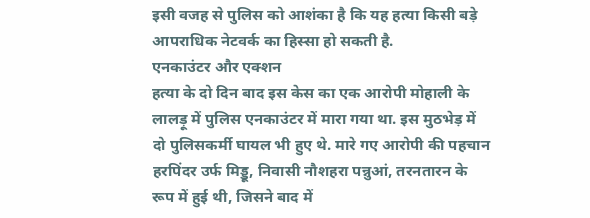इसी वजह से पुलिस को आशंका है कि यह हत्या किसी बड़े आपराधिक नेटवर्क का हिस्सा हो सकती है.
एनकाउंटर और एक्शन
हत्या के दो दिन बाद इस केस का एक आरोपी मोहाली के लालड़ू में पुलिस एनकाउंटर में मारा गया था. इस मुठभेड़ में दो पुलिसकर्मी घायल भी हुए थे. मारे गए आरोपी की पहचान हरपिंदर उर्फ मिड्डू, निवासी नौशहरा पन्नुआं, तरनतारन के रूप में हुई थी, जिसने बाद में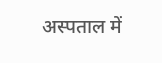अस्पताल में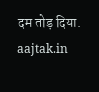दम तोड़ दिया.
aajtak.in